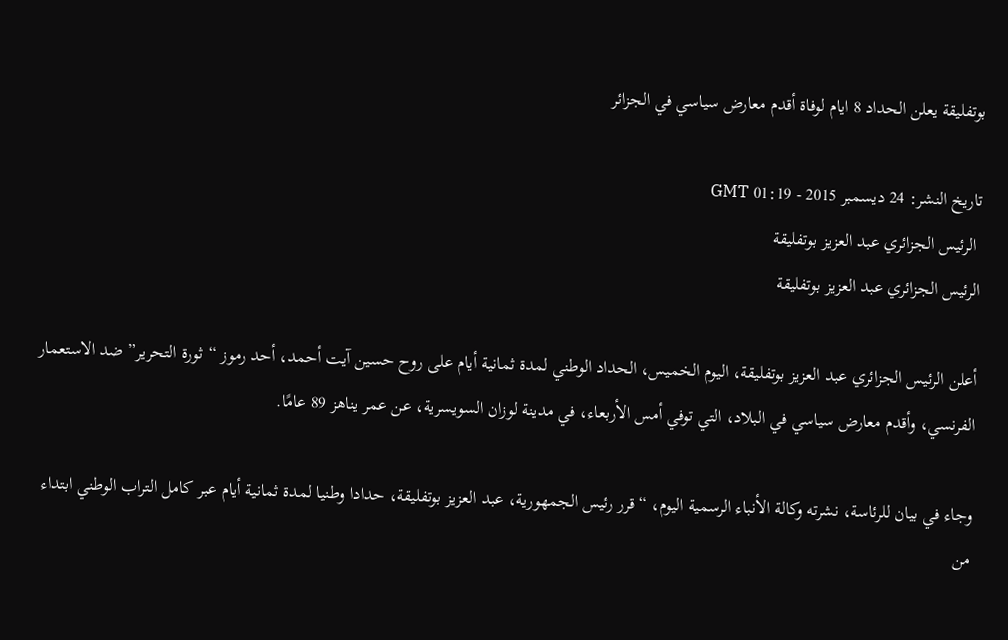بوتفليقة يعلن الحداد 8 ايام لوفاة أقدم معارض سياسي في الجزائر

تاريخ النشر: 24 ديسمبر 2015 - 01:19 GMT
 الرئيس الجزائري عبد العزيز بوتفليقة
الرئيس الجزائري عبد العزيز بوتفليقة

أعلن الرئيس الجزائري عبد العزيز بوتفليقة، اليوم الخميس، الحداد الوطني لمدة ثمانية أيام على روح حسين آيت أحمد، أحد رموز “ثورة التحرير” ضد الاستعمار الفرنسي، وأقدم معارض سياسي في البلاد، التي توفي أمس الأربعاء، في مدينة لوزان السويسرية، عن عمر يناهز 89 عامًا.

وجاء في بيان للرئاسة، نشرته وكالة الأنباء الرسمية اليوم، “قرر رئيس الجمهورية، عبد العزيز بوتفليقة، حدادا وطنيا لمدة ثمانية أيام عبر كامل التراب الوطني ابتداء من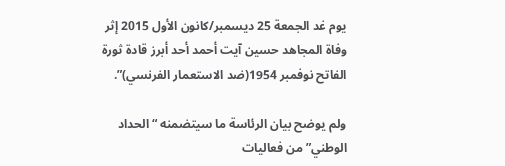يوم غد الجمعة 25 ديسمبر/كانون الأول 2015 إثر وفاة المجاهد حسين آيت أحمد أحد أبرز قادة ثورة الفاتح نوفمبر 1954(ضد الاستعمار الفرنسي)”.

ولم يوضح بيان الرئاسة ما سيتضمنه “الحداد الوطني” من فعاليات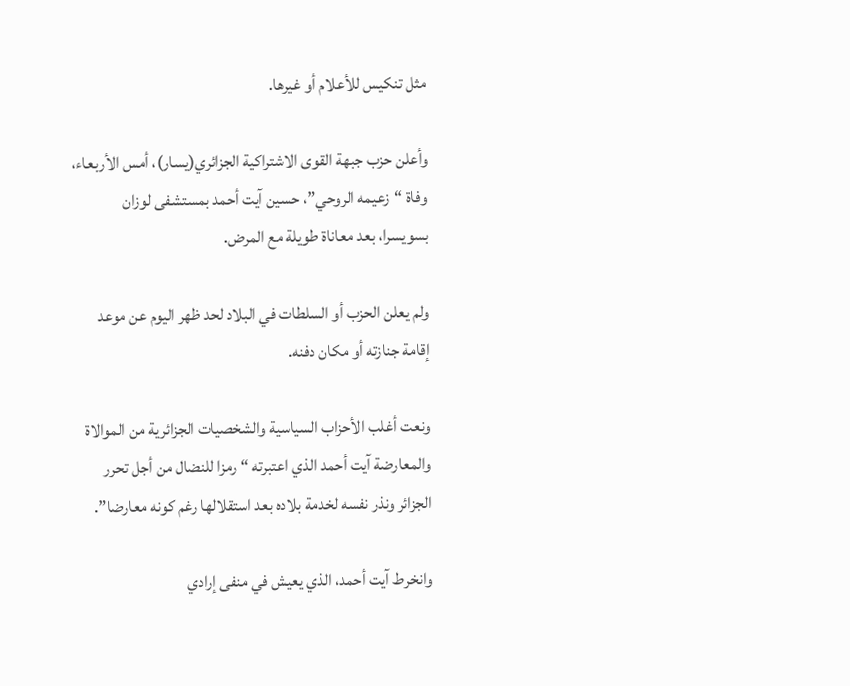مثل تنكيس للأعلام أو غيرها.

وأعلن حزب جبهة القوى الاشتراكية الجزائري(يسار)، أمس الأربعاء، وفاة “زعيمه الروحي”، حسين آيت أحمد بمستشفى لوزان بسويسرا، بعد معاناة طويلة مع المرض.

ولم يعلن الحزب أو السلطات في البلاد لحد ظهر اليوم عن موعد إقامة جنازته أو مكان دفنه.

ونعت أغلب الأحزاب السياسية والشخصيات الجزائرية من الموالاة والمعارضة آيت أحمد الذي اعتبرته “رمزا للنضال من أجل تحرر الجزائر ونذر نفسه لخدمة بلاده بعد استقلالها رغم كونه معارضا”.

وانخرط آيت أحمد، الذي يعيش في منفى إرادي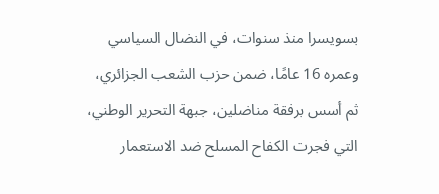بسويسرا منذ سنوات، في النضال السياسي وعمره 16 عامًا، ضمن حزب الشعب الجزائري، ثم أسس برفقة مناضلين، جبهة التحرير الوطني، التي فجرت الكفاح المسلح ضد الاستعمار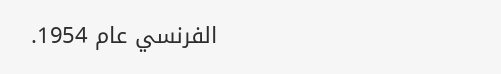الفرنسي عام 1954.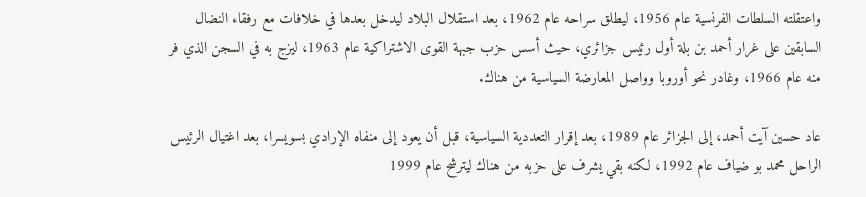واعتقلته السلطات الفرنسية عام 1956، ليطلق سراحه عام 1962، بعد استقلال البلاد ليدخل بعدها في خلافات مع رفقاء النضال السابقين على غرار أحمد بن بلة أول رئيس جزائري، حيث أسس حزب جبهة القوى الاشتراكية عام 1963، ليزج به في السجن الذي فر منه عام 1966، وغادر نحو أوروبا وواصل المعارضة السياسية من هناك.

عاد حسين آيت أحمد، إلى الجزائر عام 1989، بعد إقرار التعددية السياسية، قبل أن يعود إلى منفاه الإرادي بسويسرا، بعد اغتيال الرئيس الراحل محمد بو ضياف عام 1992، لكنه بقي يشرف على حزبه من هناك ليترشح عام 1999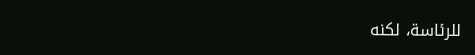للرئاسة، لكنه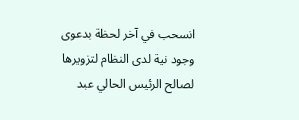انسحب في آخر لحظة بدعوى وجود نية لدى النظام لتزويرها لصالح الرئيس الحالي عبد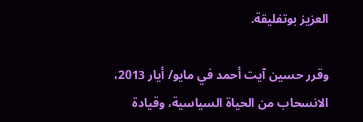العزيز بوتفليقة.

وقرر حسين آيت أحمد في مايو/ أيار 2013، الانسحاب من الحياة السياسية، وقيادة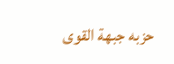حزبه جبهة القوى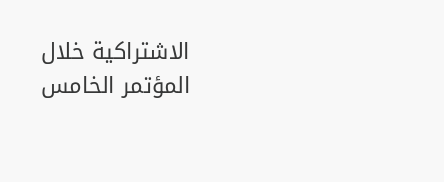الاشتراكية خلال المؤتمر الخامس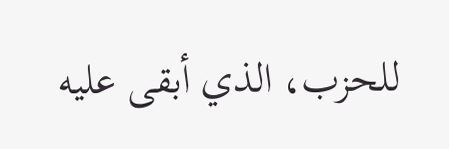للحزب، الذي أبقى عليه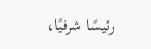رئيسًا شرفيًا،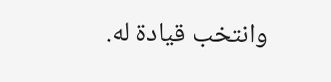وانتخب قيادة له.